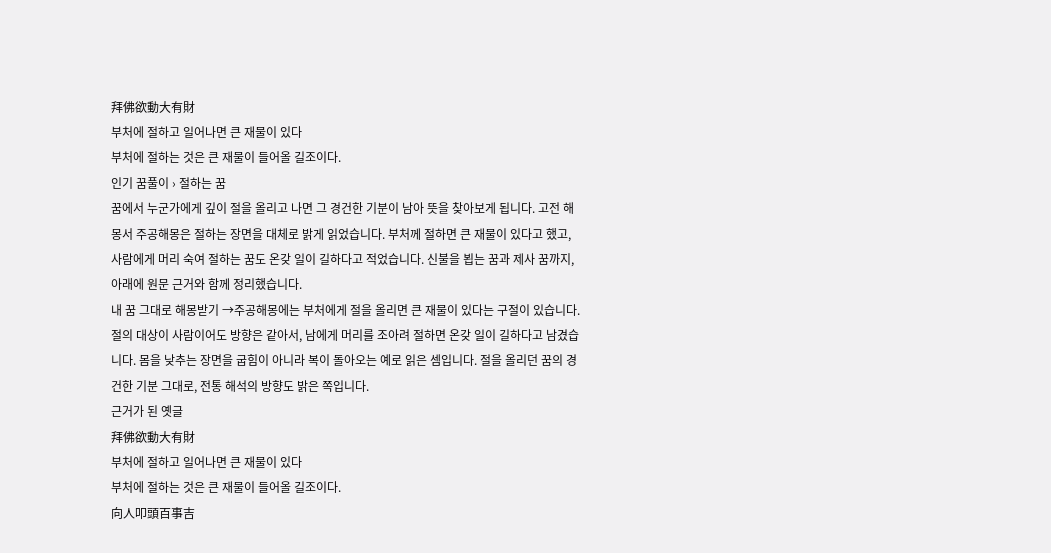拜佛欲動大有財
부처에 절하고 일어나면 큰 재물이 있다
부처에 절하는 것은 큰 재물이 들어올 길조이다.
인기 꿈풀이 › 절하는 꿈
꿈에서 누군가에게 깊이 절을 올리고 나면 그 경건한 기분이 남아 뜻을 찾아보게 됩니다. 고전 해몽서 주공해몽은 절하는 장면을 대체로 밝게 읽었습니다. 부처께 절하면 큰 재물이 있다고 했고, 사람에게 머리 숙여 절하는 꿈도 온갖 일이 길하다고 적었습니다. 신불을 뵙는 꿈과 제사 꿈까지, 아래에 원문 근거와 함께 정리했습니다.
내 꿈 그대로 해몽받기 →주공해몽에는 부처에게 절을 올리면 큰 재물이 있다는 구절이 있습니다. 절의 대상이 사람이어도 방향은 같아서, 남에게 머리를 조아려 절하면 온갖 일이 길하다고 남겼습니다. 몸을 낮추는 장면을 굽힘이 아니라 복이 돌아오는 예로 읽은 셈입니다. 절을 올리던 꿈의 경건한 기분 그대로, 전통 해석의 방향도 밝은 쪽입니다.
근거가 된 옛글
拜佛欲動大有財
부처에 절하고 일어나면 큰 재물이 있다
부처에 절하는 것은 큰 재물이 들어올 길조이다.
向人叩頭百事吉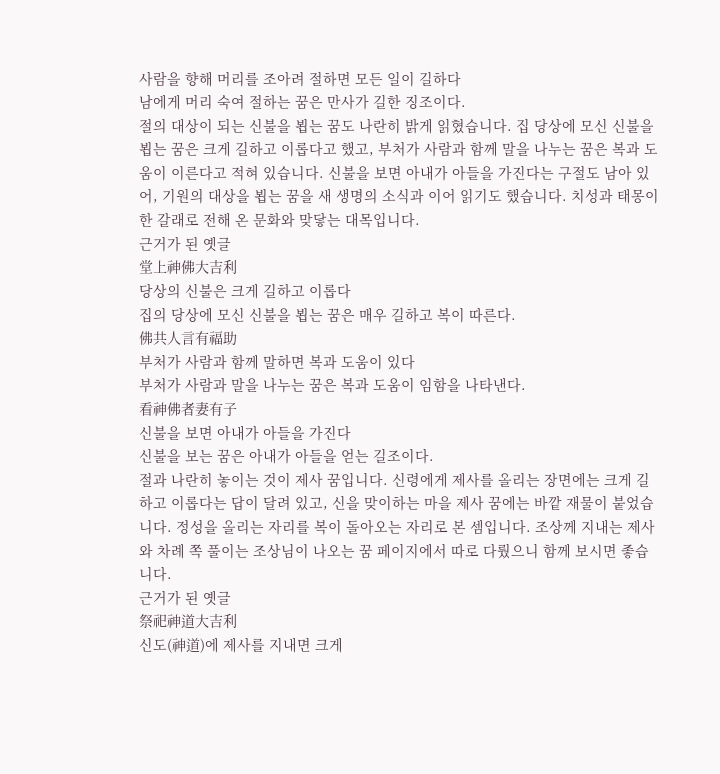사람을 향해 머리를 조아려 절하면 모든 일이 길하다
남에게 머리 숙여 절하는 꿈은 만사가 길한 징조이다.
절의 대상이 되는 신불을 뵙는 꿈도 나란히 밝게 읽혔습니다. 집 당상에 모신 신불을 뵙는 꿈은 크게 길하고 이롭다고 했고, 부처가 사람과 함께 말을 나누는 꿈은 복과 도움이 이른다고 적혀 있습니다. 신불을 보면 아내가 아들을 가진다는 구절도 남아 있어, 기원의 대상을 뵙는 꿈을 새 생명의 소식과 이어 읽기도 했습니다. 치성과 태몽이 한 갈래로 전해 온 문화와 맞닿는 대목입니다.
근거가 된 옛글
堂上神佛大吉利
당상의 신불은 크게 길하고 이롭다
집의 당상에 모신 신불을 뵙는 꿈은 매우 길하고 복이 따른다.
佛共人言有福助
부처가 사람과 함께 말하면 복과 도움이 있다
부처가 사람과 말을 나누는 꿈은 복과 도움이 임함을 나타낸다.
看神佛者妻有子
신불을 보면 아내가 아들을 가진다
신불을 보는 꿈은 아내가 아들을 얻는 길조이다.
절과 나란히 놓이는 것이 제사 꿈입니다. 신령에게 제사를 올리는 장면에는 크게 길하고 이롭다는 답이 달려 있고, 신을 맞이하는 마을 제사 꿈에는 바깥 재물이 붙었습니다. 정성을 올리는 자리를 복이 돌아오는 자리로 본 셈입니다. 조상께 지내는 제사와 차례 쪽 풀이는 조상님이 나오는 꿈 페이지에서 따로 다뤘으니 함께 보시면 좋습니다.
근거가 된 옛글
祭祀神道大吉利
신도(神道)에 제사를 지내면 크게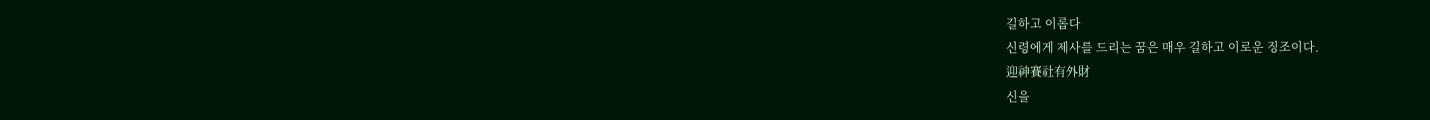길하고 이롭다
신령에게 제사를 드리는 꿈은 매우 길하고 이로운 징조이다.
迎神賽社有外財
신을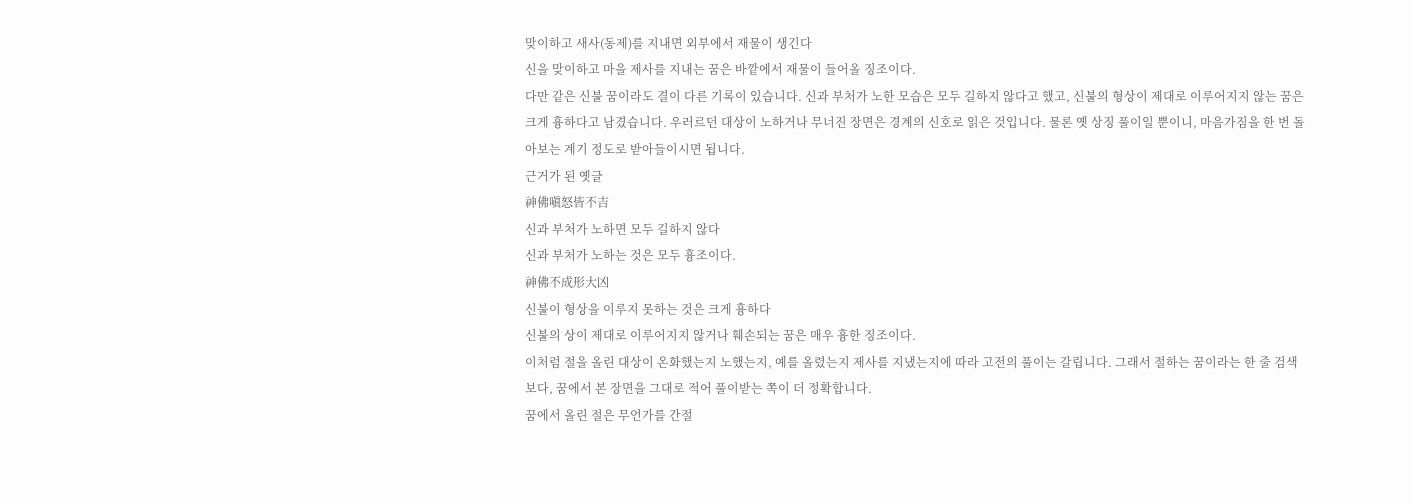맞이하고 새사(동제)를 지내면 외부에서 재물이 생긴다
신을 맞이하고 마을 제사를 지내는 꿈은 바깥에서 재물이 들어올 징조이다.
다만 같은 신불 꿈이라도 결이 다른 기록이 있습니다. 신과 부처가 노한 모습은 모두 길하지 않다고 했고, 신불의 형상이 제대로 이루어지지 않는 꿈은 크게 흉하다고 남겼습니다. 우러르던 대상이 노하거나 무너진 장면은 경계의 신호로 읽은 것입니다. 물론 옛 상징 풀이일 뿐이니, 마음가짐을 한 번 돌아보는 계기 정도로 받아들이시면 됩니다.
근거가 된 옛글
神佛嗔怒皆不吉
신과 부처가 노하면 모두 길하지 않다
신과 부처가 노하는 것은 모두 흉조이다.
神佛不成形大凶
신불이 형상을 이루지 못하는 것은 크게 흉하다
신불의 상이 제대로 이루어지지 않거나 훼손되는 꿈은 매우 흉한 징조이다.
이처럼 절을 올린 대상이 온화했는지 노했는지, 예를 올렸는지 제사를 지냈는지에 따라 고전의 풀이는 갈립니다. 그래서 절하는 꿈이라는 한 줄 검색보다, 꿈에서 본 장면을 그대로 적어 풀이받는 쪽이 더 정확합니다.
꿈에서 올린 절은 무언가를 간절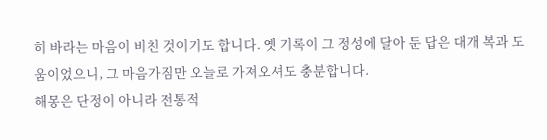히 바라는 마음이 비친 것이기도 합니다. 옛 기록이 그 정성에 달아 둔 답은 대개 복과 도움이었으니, 그 마음가짐만 오늘로 가져오셔도 충분합니다.
해몽은 단정이 아니라 전통적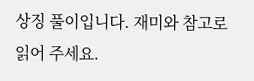상징 풀이입니다. 재미와 참고로 읽어 주세요.